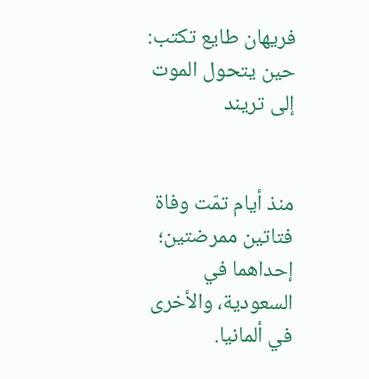فريهان طايع تكتب: حين يتحول الموت إلى تريند


منذ أيام تمّت وفاة فتاتين ممرضتين؛ إحداهما في السعودية، والأخرى في ألمانيا.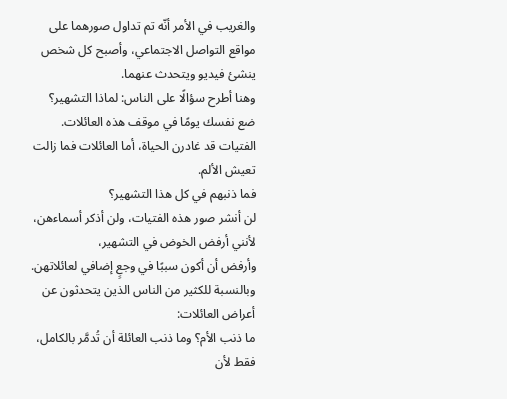والغريب في الأمر أنّه تم تداول صورهما على مواقع التواصل الاجتماعي، وأصبح كل شخص ينشئ فيديو ويتحدث عنهما.
وهنا أطرح سؤالًا على الناس: لماذا التشهير؟
ضع نفسك يومًا في موقف هذه العائلات.
الفتيات قد غادرن الحياة، أما العائلات فما زالت تعيش الألم.
فما ذنبهم في كل هذا التشهير؟
لن أنشر صور هذه الفتيات، ولن أذكر أسماءهن، لأنني أرفض الخوض في التشهير،
وأرفض أن أكون سببًا في وجعٍ إضافي لعائلاتهن.
وبالنسبة للكثير من الناس الذين يتحدثون عن أعراض العائلات:
ما ذنب الأم؟ وما ذنب العائلة أن تُدمَّر بالكامل،
فقط لأن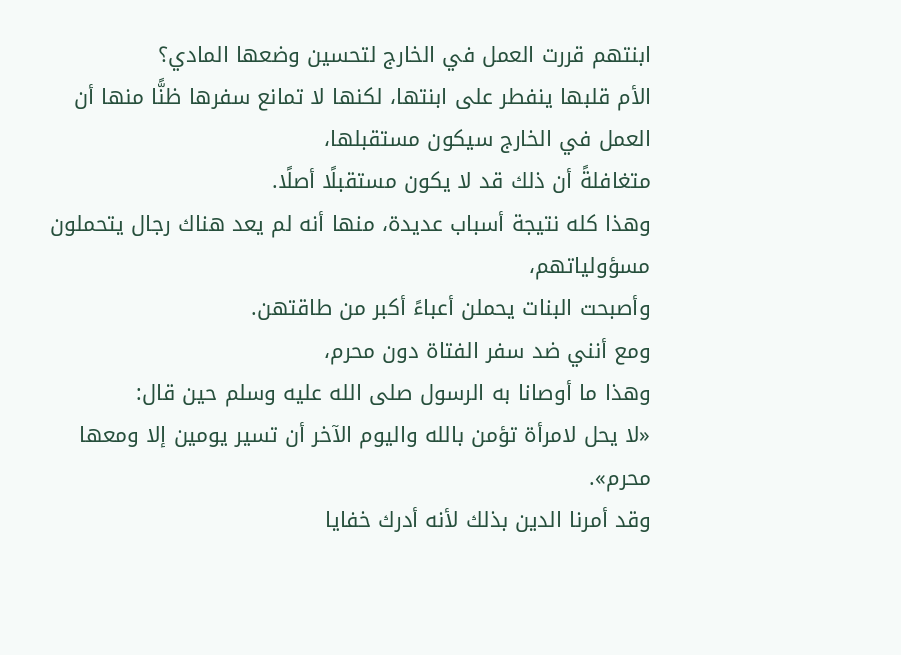ابنتهم قررت العمل في الخارج لتحسين وضعها المادي؟
الأم قلبها ينفطر على ابنتها، لكنها لا تمانع سفرها ظنًّا منها أن العمل في الخارج سيكون مستقبلها،
متغافلةً أن ذلك قد لا يكون مستقبلًا أصلًا.
وهذا كله نتيجة أسباب عديدة، منها أنه لم يعد هناك رجال يتحملون مسؤولياتهم،
وأصبحت البنات يحملن أعباءً أكبر من طاقتهن.
ومع أنني ضد سفر الفتاة دون محرم،
وهذا ما أوصانا به الرسول صلى الله عليه وسلم حين قال:
«لا يحل لامرأة تؤمن بالله واليوم الآخر أن تسير يومين إلا ومعها محرم».
وقد أمرنا الدين بذلك لأنه أدرك خفايا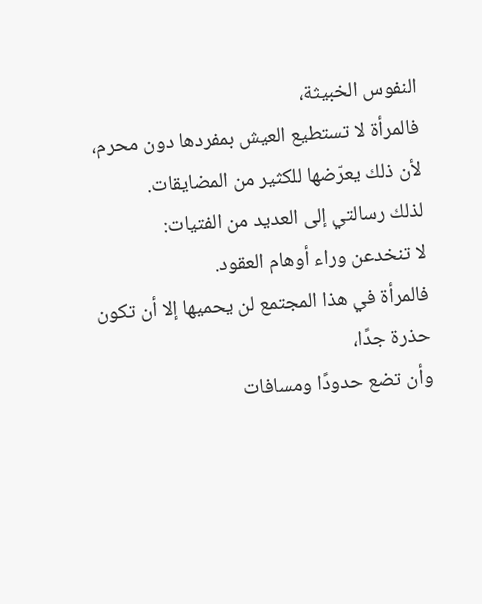النفوس الخبيثة،
فالمرأة لا تستطيع العيش بمفردها دون محرم،
لأن ذلك يعرّضها للكثير من المضايقات.
لذلك رسالتي إلى العديد من الفتيات:
لا تنخدعن وراء أوهام العقود.
فالمرأة في هذا المجتمع لن يحميها إلا أن تكون حذرة جدًا،
وأن تضع حدودًا ومسافات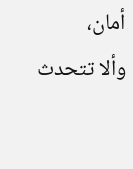أمان،
وألا تتحدث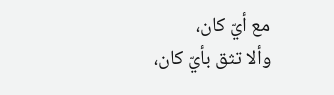مع أيّ كان،
وألا تثق بأيّ كان،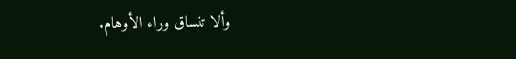وألا تنساق وراء الأوهام.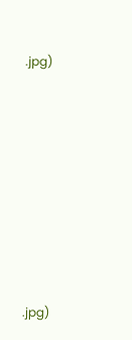.jpg)









.jpg)